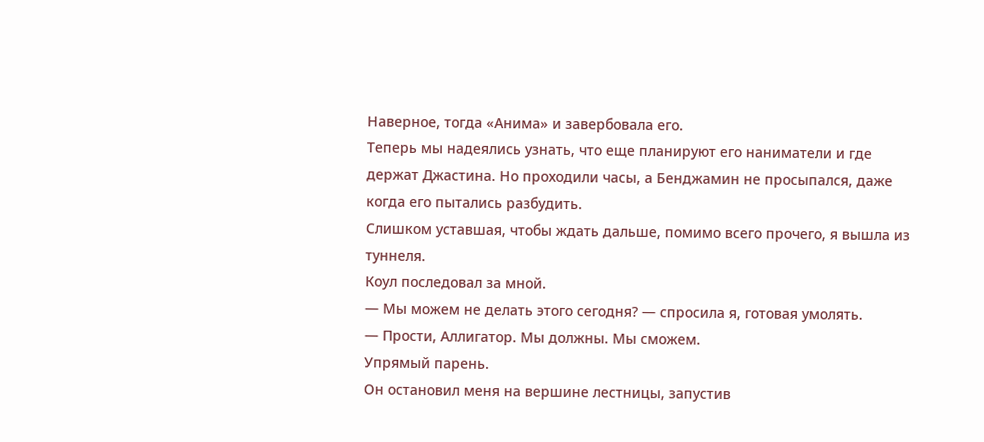Наверное, тогда «Анима» и завербовала его.
Теперь мы надеялись узнать, что еще планируют его наниматели и где держат Джастина. Но проходили часы, а Бенджамин не просыпался, даже когда его пытались разбудить.
Слишком уставшая, чтобы ждать дальше, помимо всего прочего, я вышла из туннеля.
Коул последовал за мной.
— Мы можем не делать этого сегодня? — спросила я, готовая умолять.
— Прости, Аллигатор. Мы должны. Мы сможем.
Упрямый парень.
Он остановил меня на вершине лестницы, запустив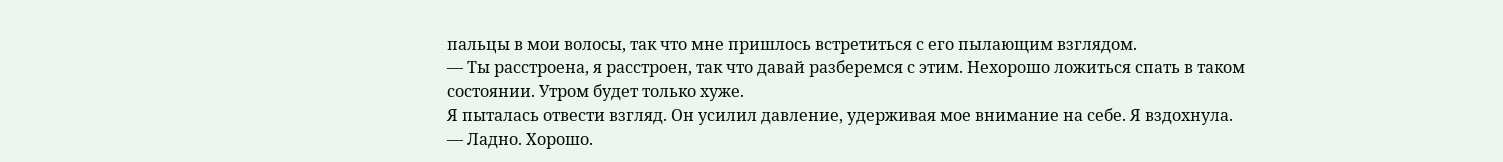пальцы в мои волосы, так что мне пришлось встретиться с его пылающим взглядом.
— Ты расстроена, я расстроен, так что давай разберемся с этим. Нехорошо ложиться спать в таком состоянии. Утром будет только хуже.
Я пыталась отвести взгляд. Он усилил давление, удерживая мое внимание на себе. Я вздохнула.
— Ладно. Хорошо.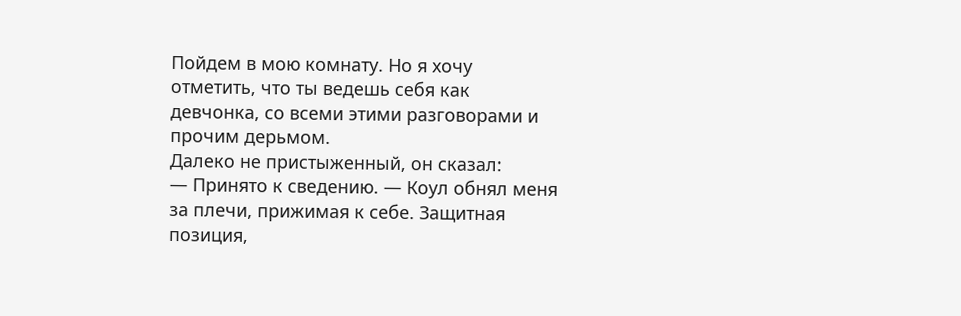Пойдем в мою комнату. Но я хочу отметить, что ты ведешь себя как девчонка, со всеми этими разговорами и прочим дерьмом.
Далеко не пристыженный, он сказал:
— Принято к сведению. — Коул обнял меня за плечи, прижимая к себе. Защитная позиция,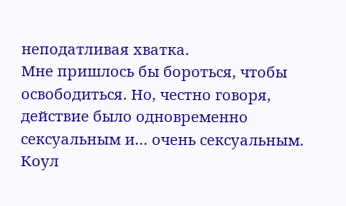неподатливая хватка.
Мне пришлось бы бороться, чтобы освободиться. Но, честно говоря, действие было одновременно сексуальным и… очень сексуальным.
Коул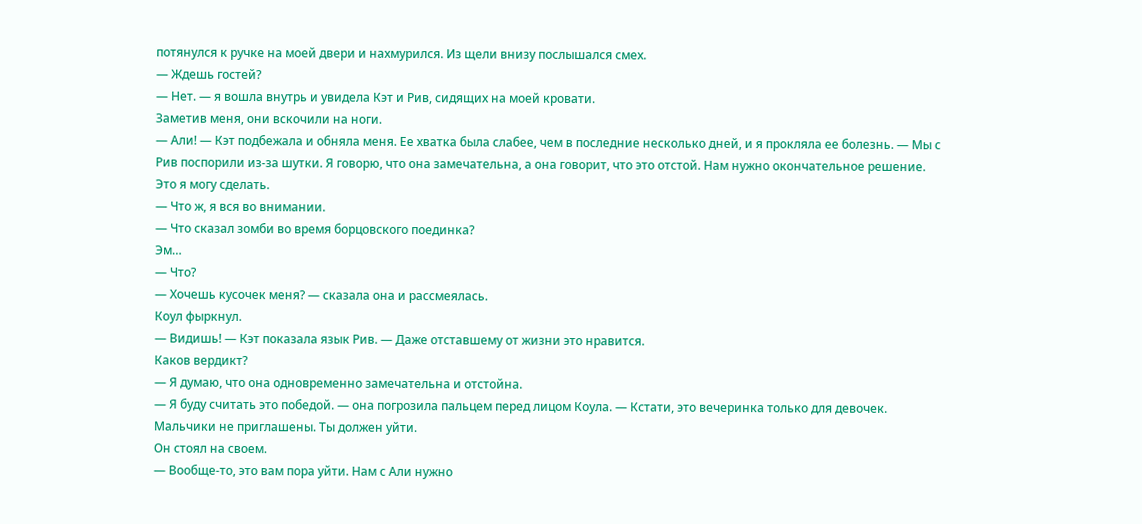потянулся к ручке на моей двери и нахмурился. Из щели внизу послышался смех.
— Ждешь гостей?
— Нет. — я вошла внутрь и увидела Кэт и Рив, сидящих на моей кровати.
Заметив меня, они вскочили на ноги.
— Али! — Кэт подбежала и обняла меня. Ее хватка была слабее, чем в последние несколько дней, и я прокляла ее болезнь. — Мы с Рив поспорили из-за шутки. Я говорю, что она замечательна, а она говорит, что это отстой. Нам нужно окончательное решение.
Это я могу сделать.
— Что ж, я вся во внимании.
— Что сказал зомби во время борцовского поединка?
Эм…
— Что?
— Хочешь кусочек меня? — сказала она и рассмеялась.
Коул фыркнул.
— Видишь! — Кэт показала язык Рив. — Даже отставшему от жизни это нравится.
Каков вердикт?
— Я думаю, что она одновременно замечательна и отстойна.
— Я буду считать это победой. — она погрозила пальцем перед лицом Коула. — Кстати, это вечеринка только для девочек. Мальчики не приглашены. Ты должен уйти.
Он стоял на своем.
— Вообще-то, это вам пора уйти. Нам с Али нужно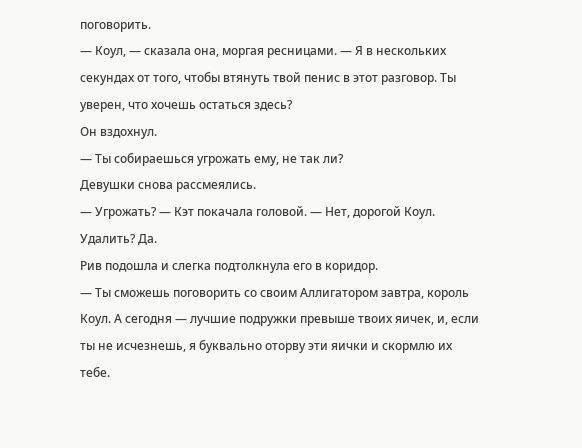поговорить.
— Коул, — сказала она, моргая ресницами. — Я в нескольких секундах от того, чтобы втянуть твой пенис в этот разговор. Ты уверен, что хочешь остаться здесь?
Он вздохнул.
— Ты собираешься угрожать ему, не так ли?
Девушки снова рассмеялись.
— Угрожать? — Кэт покачала головой. — Нет, дорогой Коул. Удалить? Да.
Рив подошла и слегка подтолкнула его в коридор.
— Ты сможешь поговорить со своим Аллигатором завтра, король Коул. А сегодня — лучшие подружки превыше твоих яичек, и, если ты не исчезнешь, я буквально оторву эти яички и скормлю их тебе.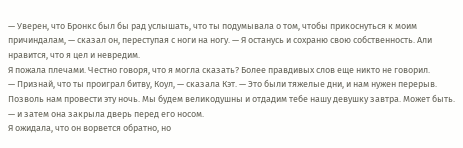— Уверен, что Бронкс был бы рад услышать, что ты подумывала о том, чтобы прикоснуться к моим причиндалам, — сказал он, переступая с ноги на ногу. — Я останусь и сохраню свою собственность. Али нравится, что я цел и невредим.
Я пожала плечами. Честно говоря, что я могла сказать? Более правдивых слов еще никто не говорил.
— Признай, что ты проиграл битву, Коул, — сказала Кэт. — Это были тяжелые дни, и нам нужен перерыв. Позволь нам провести эту ночь. Мы будем великодушны и отдадим тебе нашу девушку завтра. Может быть. — и затем она закрыла дверь перед его носом.
Я ожидала, что он ворвется обратно, но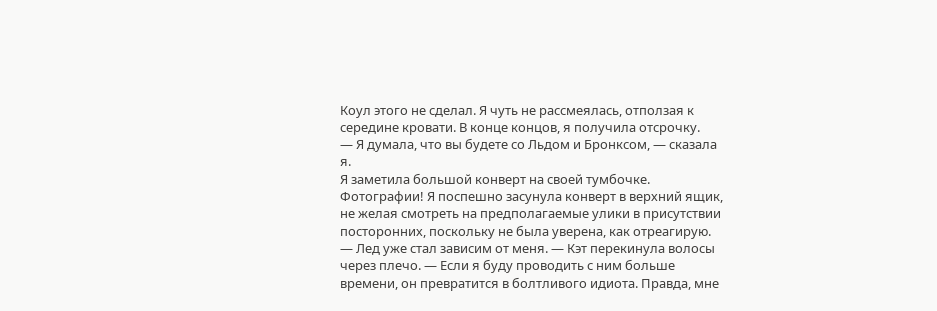Коул этого не сделал. Я чуть не рассмеялась, отползая к середине кровати. В конце концов, я получила отсрочку.
— Я думала, что вы будете со Льдом и Бронксом, — сказала я.
Я заметила большой конверт на своей тумбочке. Фотографии! Я поспешно засунула конверт в верхний ящик, не желая смотреть на предполагаемые улики в присутствии посторонних, поскольку не была уверена, как отреагирую.
— Лед уже стал зависим от меня. — Кэт перекинула волосы через плечо. — Если я буду проводить с ним больше времени, он превратится в болтливого идиота. Правда, мне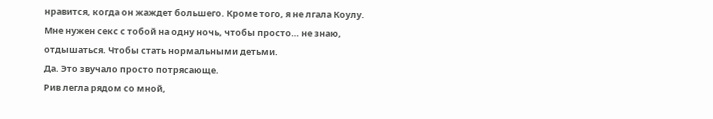нравится, когда он жаждет большего. Кроме того, я не лгала Коулу. Мне нужен секс с тобой на одну ночь, чтобы просто… не знаю, отдышаться. Чтобы стать нормальными детьми.
Да. Это звучало просто потрясающе.
Рив легла рядом со мной,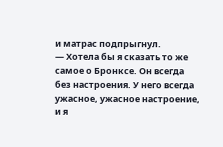и матрас подпрыгнул.
— Хотела бы я сказать то же самое о Бронксе. Он всегда без настроения. У него всегда ужасное, ужасное настроение, и я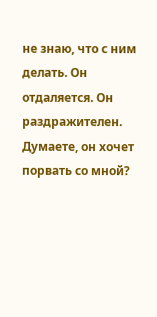не знаю, что с ним делать. Он отдаляется. Он раздражителен. Думаете, он хочет порвать со мной?